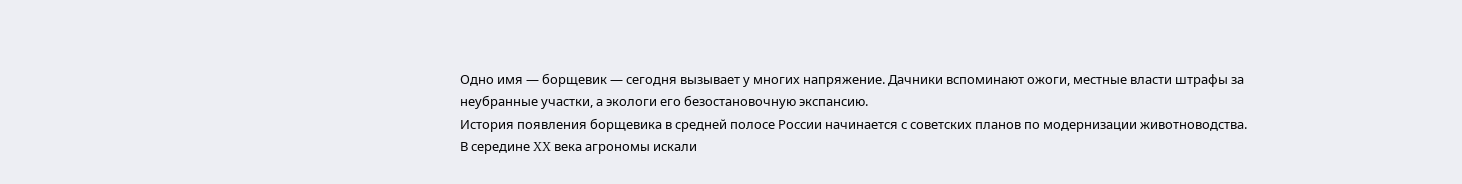Одно имя — борщевик — сегодня вызывает у многих напряжение. Дачники вспоминают ожоги, местные власти штрафы за неубранные участки, а экологи его безостановочную экспансию.
История появления борщевика в средней полосе России начинается с советских планов по модернизации животноводства. В середине XX века агрономы искали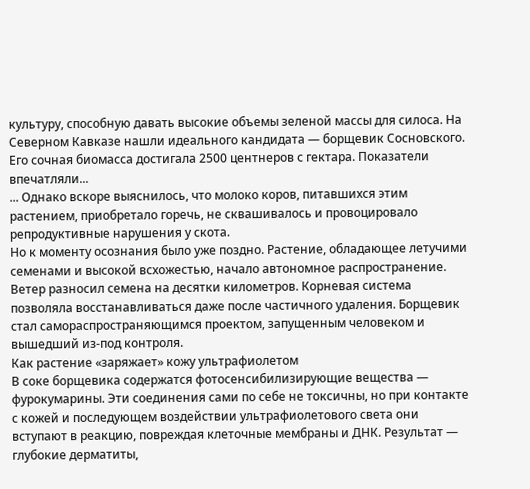культуру, способную давать высокие объемы зеленой массы для силоса. На Северном Кавказе нашли идеального кандидата — борщевик Сосновского. Его сочная биомасса достигала 2500 центнеров с гектара. Показатели впечатляли...
... Однако вскоре выяснилось, что молоко коров, питавшихся этим растением, приобретало горечь, не сквашивалось и провоцировало репродуктивные нарушения у скота.
Но к моменту осознания было уже поздно. Растение, обладающее летучими семенами и высокой всхожестью, начало автономное распространение. Ветер разносил семена на десятки километров. Корневая система позволяла восстанавливаться даже после частичного удаления. Борщевик стал самораспространяющимся проектом, запущенным человеком и вышедший из-под контроля.
Как растение «заряжает» кожу ультрафиолетом
В соке борщевика содержатся фотосенсибилизирующие вещества — фурокумарины. Эти соединения сами по себе не токсичны, но при контакте с кожей и последующем воздействии ультрафиолетового света они вступают в реакцию, повреждая клеточные мембраны и ДНК. Результат — глубокие дерматиты,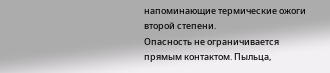напоминающие термические ожоги второй степени.
Опасность не ограничивается прямым контактом. Пыльца,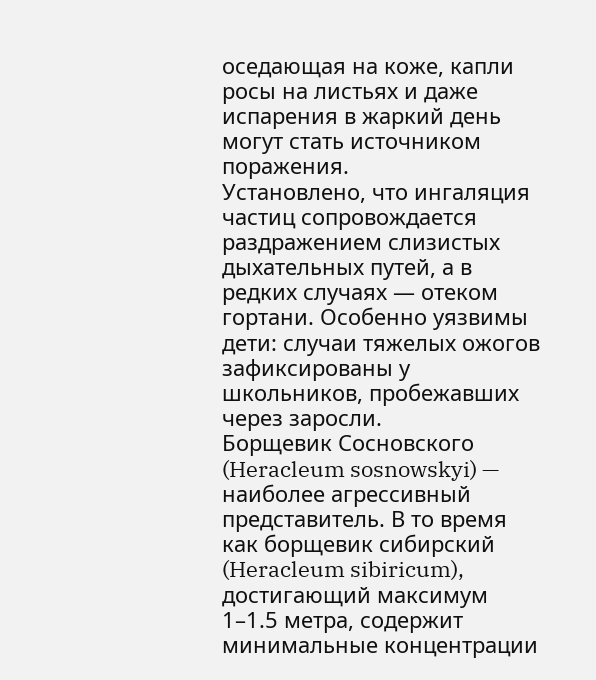оседающая на коже, капли росы на листьях и даже испарения в жаркий день могут стать источником поражения.
Установлено, что ингаляция частиц сопровождается раздражением слизистых дыхательных путей, а в редких случаях — отеком гортани. Особенно уязвимы дети: случаи тяжелых ожогов зафиксированы у школьников, пробежавших через заросли.
Борщевик Сосновского (Heracleum sosnowskyi) — наиболее агрессивный представитель. В то время как борщевик сибирский (Heracleum sibiricum), достигающий максимум 1–1.5 метра, содержит минимальные концентрации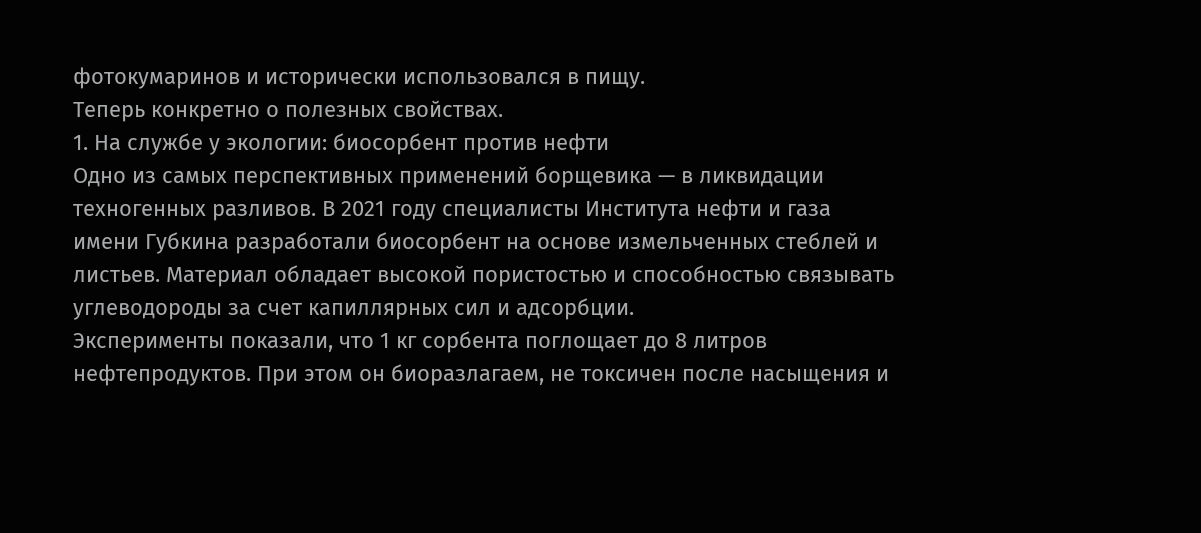фотокумаринов и исторически использовался в пищу.
Теперь конкретно о полезных свойствах.
1. На службе у экологии: биосорбент против нефти
Одно из самых перспективных применений борщевика — в ликвидации техногенных разливов. В 2021 году специалисты Института нефти и газа имени Губкина разработали биосорбент на основе измельченных стеблей и листьев. Материал обладает высокой пористостью и способностью связывать углеводороды за счет капиллярных сил и адсорбции.
Эксперименты показали, что 1 кг сорбента поглощает до 8 литров нефтепродуктов. При этом он биоразлагаем, не токсичен после насыщения и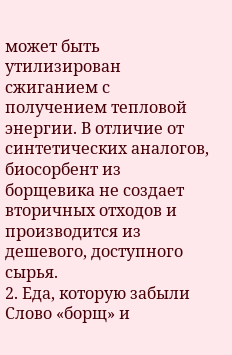может быть утилизирован сжиганием с получением тепловой энергии. В отличие от синтетических аналогов, биосорбент из борщевика не создает вторичных отходов и производится из дешевого, доступного сырья.
2. Еда, которую забыли
Слово «борщ» и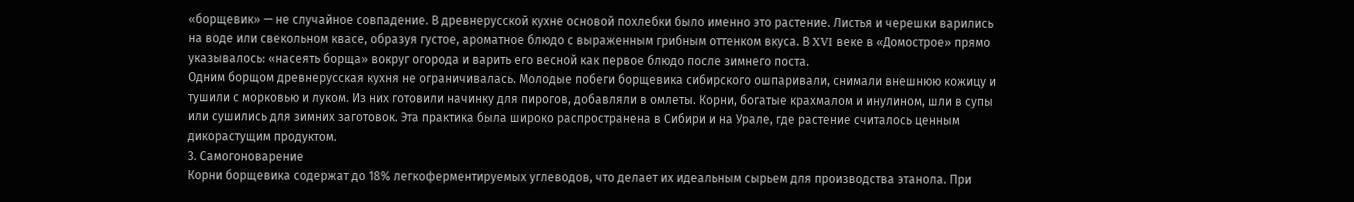«борщевик» — не случайное совпадение. В древнерусской кухне основой похлебки было именно это растение. Листья и черешки варились на воде или свекольном квасе, образуя густое, ароматное блюдо с выраженным грибным оттенком вкуса. В XVI веке в «Домострое» прямо указывалось: «насеять борща» вокруг огорода и варить его весной как первое блюдо после зимнего поста.
Одним борщом древнерусская кухня не ограничивалась. Молодые побеги борщевика сибирского ошпаривали, снимали внешнюю кожицу и тушили с морковью и луком. Из них готовили начинку для пирогов, добавляли в омлеты. Корни, богатые крахмалом и инулином, шли в супы или сушились для зимних заготовок. Эта практика была широко распространена в Сибири и на Урале, где растение считалось ценным дикорастущим продуктом.
3. Самогоноварение
Корни борщевика содержат до 18% легкоферментируемых углеводов, что делает их идеальным сырьем для производства этанола. При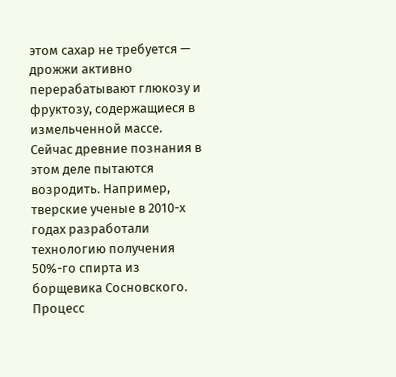этом сахар не требуется — дрожжи активно перерабатывают глюкозу и фруктозу, содержащиеся в измельченной массе.
Сейчас древние познания в этом деле пытаются возродить. Например, тверские ученые в 2010-х годах разработали технологию получения 50%-го спирта из борщевика Сосновского. Процесс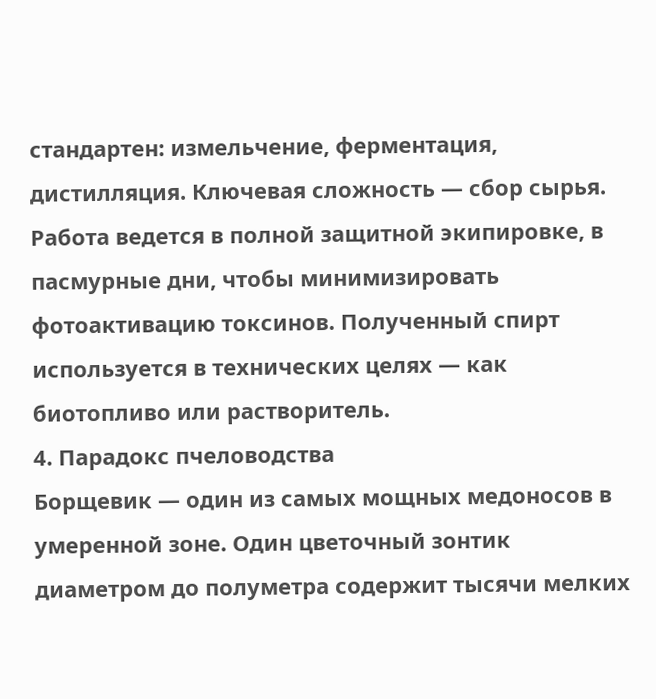стандартен: измельчение, ферментация, дистилляция. Ключевая сложность — сбор сырья. Работа ведется в полной защитной экипировке, в пасмурные дни, чтобы минимизировать фотоактивацию токсинов. Полученный спирт используется в технических целях — как биотопливо или растворитель.
4. Парадокс пчеловодства
Борщевик — один из самых мощных медоносов в умеренной зоне. Один цветочный зонтик диаметром до полуметра содержит тысячи мелких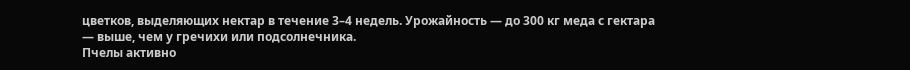цветков, выделяющих нектар в течение 3–4 недель. Урожайность — до 300 кг меда с гектара — выше, чем у гречихи или подсолнечника.
Пчелы активно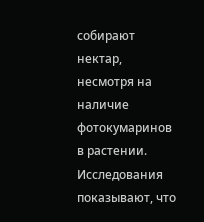собирают нектар, несмотря на наличие фотокумаринов в растении. Исследования показывают, что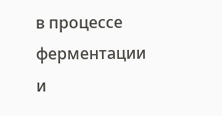в процессе ферментации и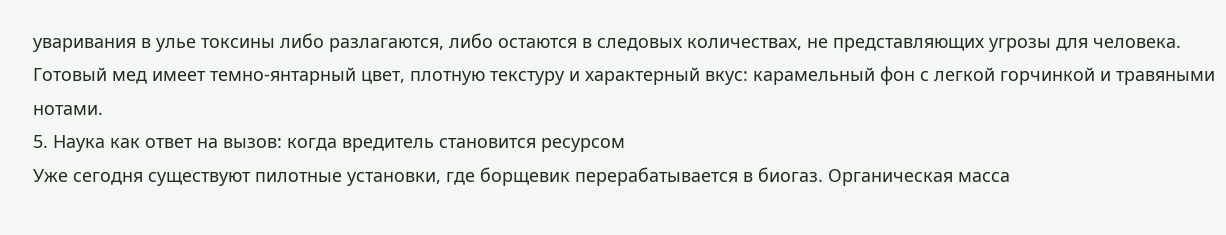уваривания в улье токсины либо разлагаются, либо остаются в следовых количествах, не представляющих угрозы для человека. Готовый мед имеет темно-янтарный цвет, плотную текстуру и характерный вкус: карамельный фон с легкой горчинкой и травяными нотами.
5. Наука как ответ на вызов: когда вредитель становится ресурсом
Уже сегодня существуют пилотные установки, где борщевик перерабатывается в биогаз. Органическая масса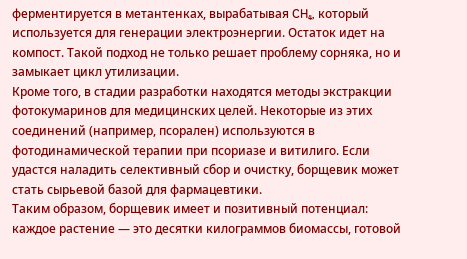ферментируется в метантенках, вырабатывая CH₄, который используется для генерации электроэнергии. Остаток идет на компост. Такой подход не только решает проблему сорняка, но и замыкает цикл утилизации.
Кроме того, в стадии разработки находятся методы экстракции фотокумаринов для медицинских целей. Некоторые из этих соединений (например, псорален) используются в фотодинамической терапии при псориазе и витилиго. Если удастся наладить селективный сбор и очистку, борщевик может стать сырьевой базой для фармацевтики.
Таким образом, борщевик имеет и позитивный потенциал: каждое растение — это десятки килограммов биомассы, готовой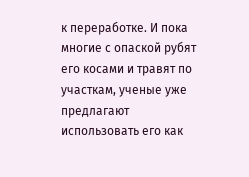к переработке. И пока многие с опаской рубят его косами и травят по участкам, ученые уже предлагают использовать его как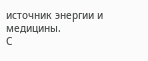источник энергии и медицины.
С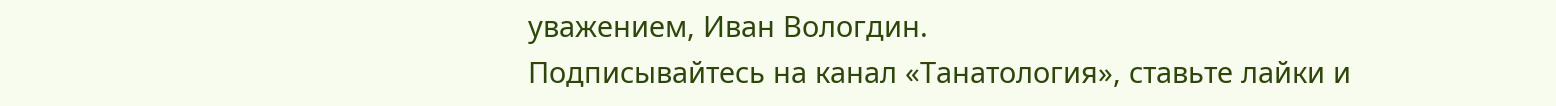уважением, Иван Вологдин.
Подписывайтесь на канал «Танатология», ставьте лайки и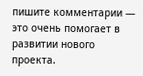пишите комментарии — это очень помогает в развитии нового проекта.